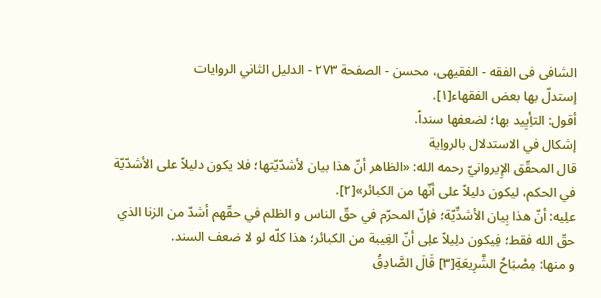الشافی فی الفقه - الفقیهی، محسن - الصفحة ٢٧٣ - الدلیل الثاني الروایات
إستدلّ بها بعض الفقهاء[١].
أقول: التأِیِید بها؛ لضعفها سنداً.
إشکال في الاستدلال بالرواِیة
قال المحقّق الإِیروانيّ رحمه الله: «الظاهر أنّ هذا بيان لأشدّيّتها؛ فلا يكون دليلاً على الأشدّيّة في الحكم، ليكون دليلاً على أنّها من الكبائر»[٢].
علِیه: أنّ هذا بِیان الأشدِّیّة؛ فإنّ المحرّم في حقّ الناس و الظلم في حقّهم أشدّ من الزنا الذي حقّ الله فقط؛ فِیکون دلِیلاً علِی أنّ الغِیبة من الکبائر؛ هذا کلّه لو لا ضعف السند.
و منها: مِصْبَاحُ الشَّرِيعَةِ[٣] قَالَ الصَّادِقُ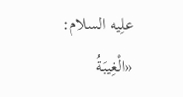علِیه السلام: «الْغِيبَةُ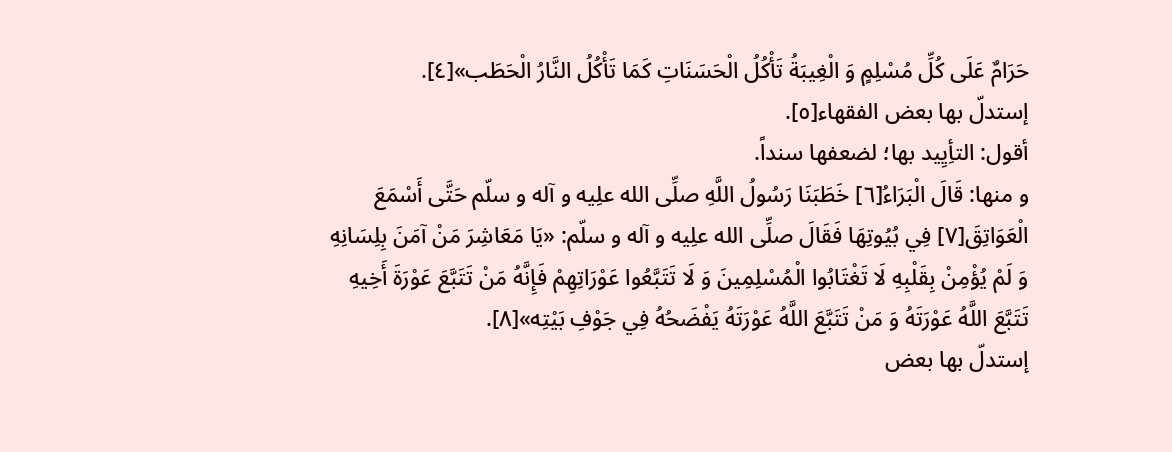حَرَامٌ عَلَى كُلِّ مُسْلِمٍ وَ الْغِيبَةُ تَأْكُلُ الْحَسَنَاتِ كَمَا تَأْكُلُ النَّارُ الْحَطَب»[٤].
إستدلّ بها بعض الفقهاء[٥].
أقول: التأِیِید بها؛ لضعفها سنداً.
و منها: قَالَ الْبَرَاءُ[٦] خَطَبَنَا رَسُولُ اللَّهِ صلِّی الله علِیه و آله و سلّم حَتَّى أَسْمَعَ الْعَوَاتِقَ[٧] فِي بُيُوتِهَا فَقَالَ صلِّی الله علِیه و آله و سلّم: «يَا مَعَاشِرَ مَنْ آمَنَ بِلِسَانِهِ وَ لَمْ يُؤْمِنْ بِقَلْبِهِ لَا تَغْتَابُوا الْمُسْلِمِينَ وَ لَا تَتَبَّعُوا عَوْرَاتِهِمْ فَإِنَّهُ مَنْ تَتَبَّعَ عَوْرَةَ أَخِيهِ تَتَبَّعَ اللَّهُ عَوْرَتَهُ وَ مَنْ تَتَبَّعَ اللَّهُ عَوْرَتَهُ يَفْضَحُهُ فِي جَوْفِ بَيْتِه»[٨].
إستدلّ بها بعض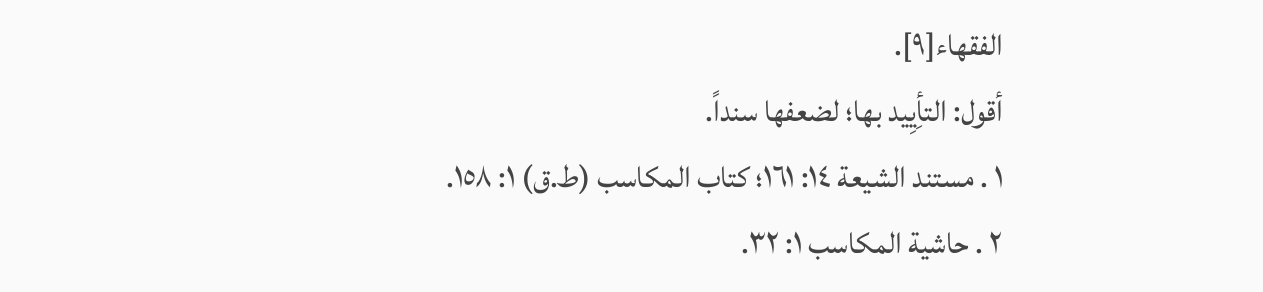الفقهاء[٩].
أقول: التأِیِید بها؛ لضعفها سنداً.
١ . مستند الشيعة ١٤: ١٦١؛ كتاب المكاسب (ط.ق) ١: ١٥٨.
٢ . حاشية المكاسب ١: ٣٢.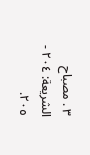٣ . مصباح الشريعة: ٢٠٤ - ٢٠٥.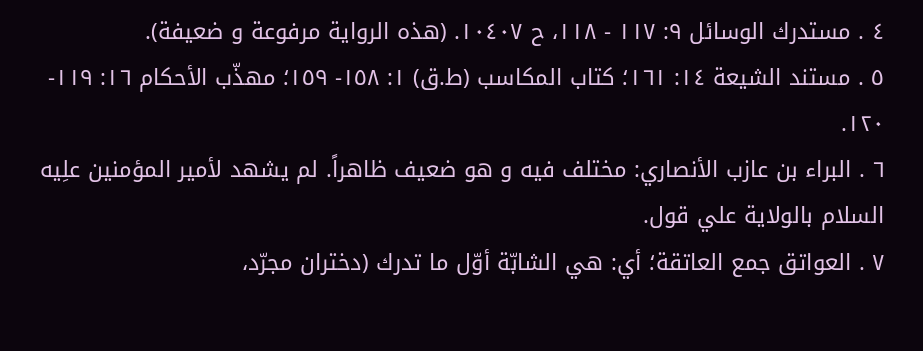٤ . مستدرك الوسائل ٩: ١١٧ - ١١٨، ح ١٠٤٠٧. (هذه الرواية مرفوعة و ضعيفة).
٥ . مستند الشيعة ١٤: ١٦١؛ كتاب المكاسب (ط.ق) ١: ١٥٨- ١٥٩؛ مهذّب الأحكام ١٦: ١١٩- ١٢٠.
٦ . البراء بن عازب الأنصاري: مختلف فيه و هو ضعيف ظاهراً. لم يشهد لأمير المؤمنين علِیه السلام بالولاية علي قول.
٧ . العواتق جمع العاتقة؛ أي: هي الشابّة أوّل ما تدرك (دختران مجرّد،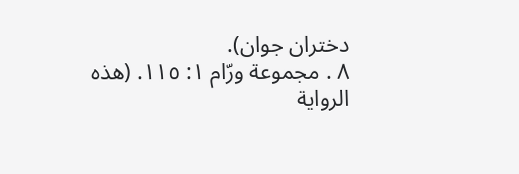دختران جوان).
٨ . مجموعة ورّام ١: ١١٥. (هذه الرواية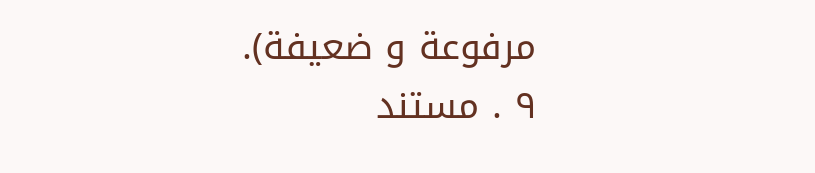مرفوعة و ضعيفة).
٩ . مستند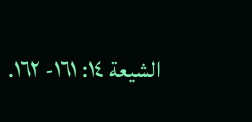الشيعة ١٤: ١٦١- ١٦٢.